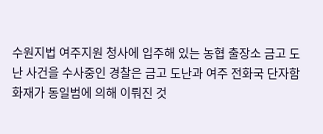수원지법 여주지원 청사에 입주해 있는 농협 출장소 금고 도난 사건을 수사중인 경찰은 금고 도난과 여주 전화국 단자함 화재가 동일범에 의해 이뤄진 것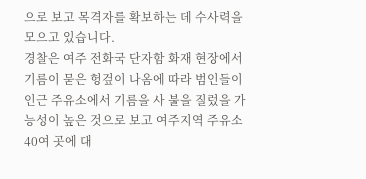으로 보고 목격자를 확보하는 데 수사력을 모으고 있습니다.
경찰은 여주 전화국 단자함 화재 현장에서 기름이 묻은 헝겊이 나옴에 따라 범인들이 인근 주유소에서 기름을 사 불을 질렀을 가능성이 높은 것으로 보고 여주지역 주유소 40여 곳에 대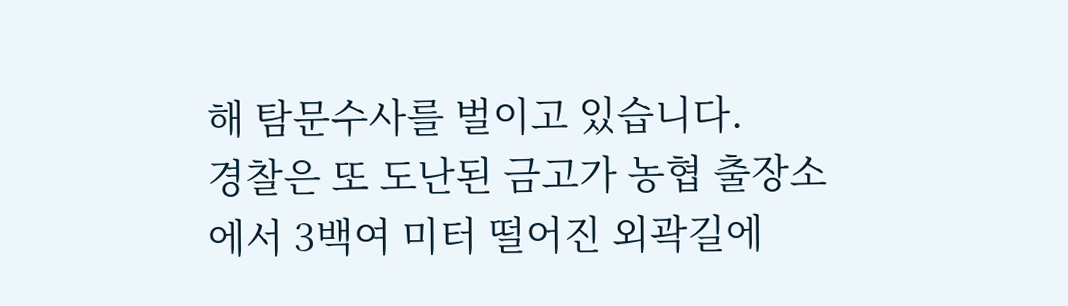해 탐문수사를 벌이고 있습니다.
경찰은 또 도난된 금고가 농협 출장소에서 3백여 미터 떨어진 외곽길에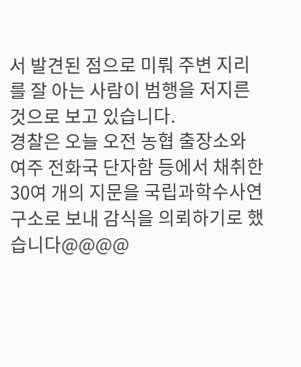서 발견된 점으로 미뤄 주변 지리를 잘 아는 사람이 범행을 저지른 것으로 보고 있습니다.
경찰은 오늘 오전 농협 출장소와 여주 전화국 단자함 등에서 채취한 30여 개의 지문을 국립과학수사연구소로 보내 감식을 의뢰하기로 했습니다@@@@